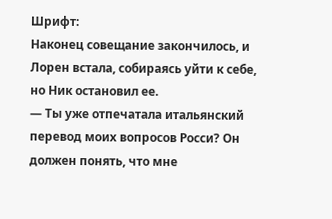Шрифт:
Наконец совещание закончилось, и Лорен встала, собираясь уйти к себе, но Ник остановил ее.
— Ты уже отпечатала итальянский перевод моих вопросов Росси? Он должен понять, что мне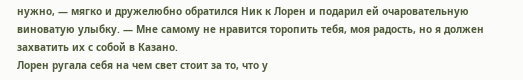нужно, — мягко и дружелюбно обратился Ник к Лорен и подарил ей очаровательную виноватую улыбку. — Мне самому не нравится торопить тебя, моя радость, но я должен захватить их с собой в Казано.
Лорен ругала себя на чем свет стоит за то, что у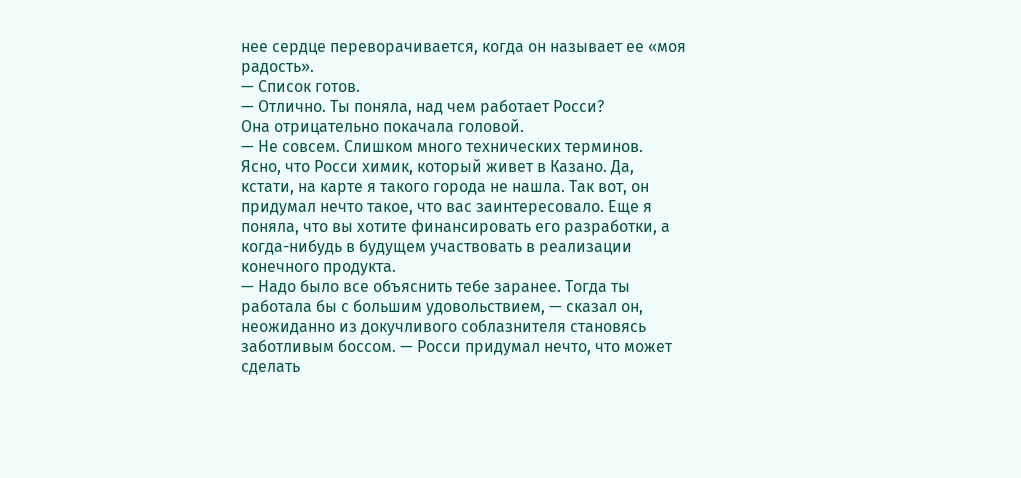нее сердце переворачивается, когда он называет ее «моя радость».
— Список готов.
— Отлично. Ты поняла, над чем работает Росси?
Она отрицательно покачала головой.
— Не совсем. Слишком много технических терминов. Ясно, что Росси химик, который живет в Казано. Да, кстати, на карте я такого города не нашла. Так вот, он придумал нечто такое, что вас заинтересовало. Еще я поняла, что вы хотите финансировать его разработки, а когда-нибудь в будущем участвовать в реализации конечного продукта.
— Надо было все объяснить тебе заранее. Тогда ты работала бы с большим удовольствием, — сказал он, неожиданно из докучливого соблазнителя становясь заботливым боссом. — Росси придумал нечто, что может сделать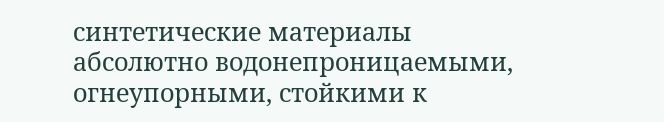синтетические материалы абсолютно водонепроницаемыми, огнеупорными, стойкими к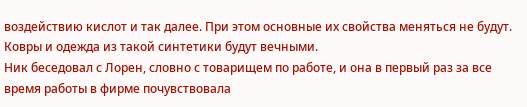воздействию кислот и так далее. При этом основные их свойства меняться не будут. Ковры и одежда из такой синтетики будут вечными.
Ник беседовал с Лорен, словно с товарищем по работе, и она в первый раз за все время работы в фирме почувствовала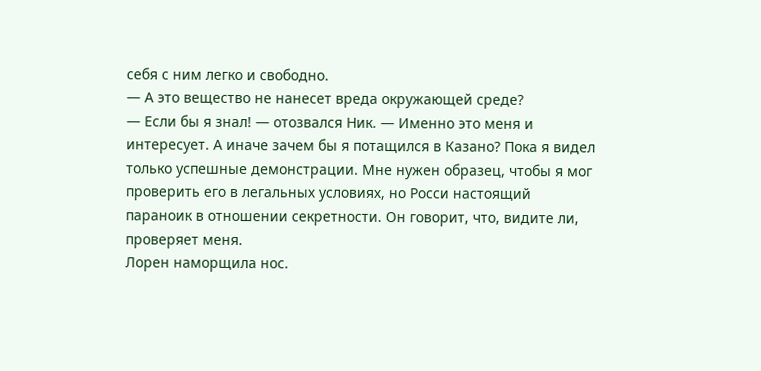себя с ним легко и свободно.
— А это вещество не нанесет вреда окружающей среде?
— Если бы я знал! — отозвался Ник. — Именно это меня и интересует. А иначе зачем бы я потащился в Казано? Пока я видел только успешные демонстрации. Мне нужен образец, чтобы я мог проверить его в легальных условиях, но Росси настоящий параноик в отношении секретности. Он говорит, что, видите ли, проверяет меня.
Лорен наморщила нос.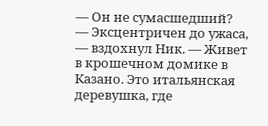— Он не сумасшедший?
— Эксцентричен до ужаса, — вздохнул Ник. — Живет в крошечном домике в Казано. Это итальянская деревушка, где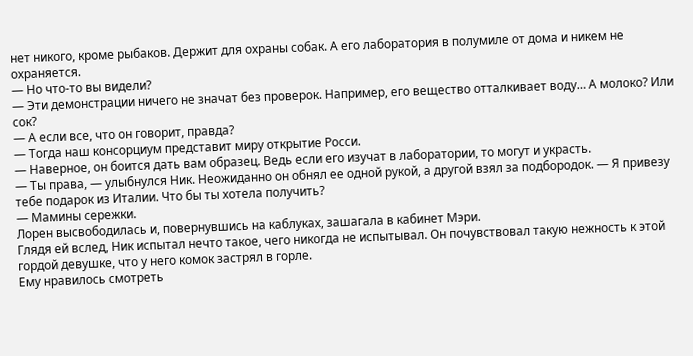нет никого, кроме рыбаков. Держит для охраны собак. А его лаборатория в полумиле от дома и никем не охраняется.
— Но что-то вы видели?
— Эти демонстрации ничего не значат без проверок. Например, его вещество отталкивает воду… А молоко? Или сок?
— А если все, что он говорит, правда?
— Тогда наш консорциум представит миру открытие Росси.
— Наверное, он боится дать вам образец. Ведь если его изучат в лаборатории, то могут и украсть.
— Ты права, — улыбнулся Ник. Неожиданно он обнял ее одной рукой, а другой взял за подбородок. — Я привезу тебе подарок из Италии. Что бы ты хотела получить?
— Мамины сережки.
Лорен высвободилась и, повернувшись на каблуках, зашагала в кабинет Мэри.
Глядя ей вслед, Ник испытал нечто такое, чего никогда не испытывал. Он почувствовал такую нежность к этой гордой девушке, что у него комок застрял в горле.
Ему нравилось смотреть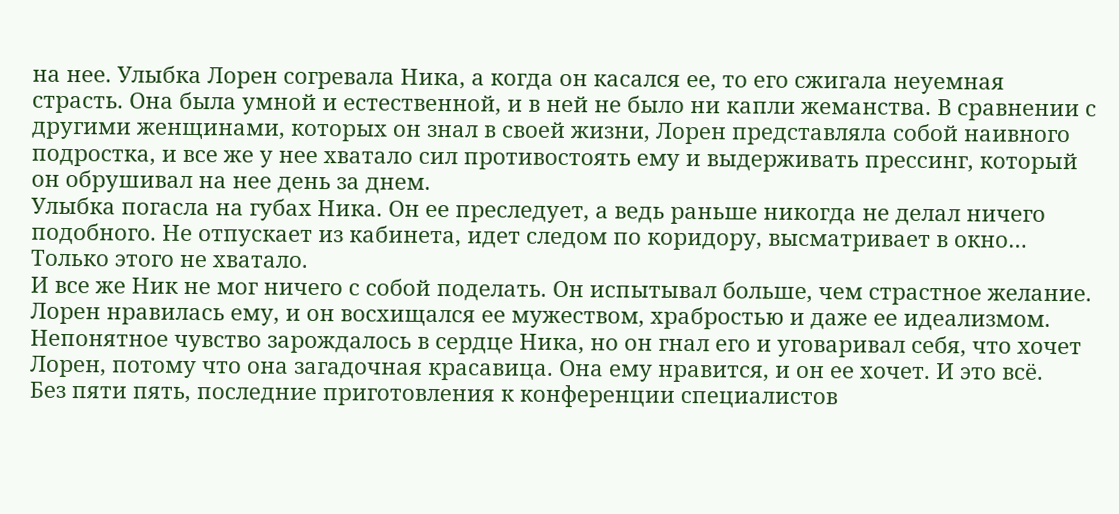на нее. Улыбка Лорен согревала Ника, а когда он касался ее, то его сжигала неуемная страсть. Она была умной и естественной, и в ней не было ни капли жеманства. В сравнении с другими женщинами, которых он знал в своей жизни, Лорен представляла собой наивного подростка, и все же у нее хватало сил противостоять ему и выдерживать прессинг, который он обрушивал на нее день за днем.
Улыбка погасла на губах Ника. Он ее преследует, а ведь раньше никогда не делал ничего подобного. Не отпускает из кабинета, идет следом по коридору, высматривает в окно… Только этого не хватало.
И все же Ник не мог ничего с собой поделать. Он испытывал больше, чем страстное желание. Лорен нравилась ему, и он восхищался ее мужеством, храбростью и даже ее идеализмом.
Непонятное чувство зарождалось в сердце Ника, но он гнал его и уговаривал себя, что хочет Лорен, потому что она загадочная красавица. Она ему нравится, и он ее хочет. И это всё.
Без пяти пять, последние приготовления к конференции специалистов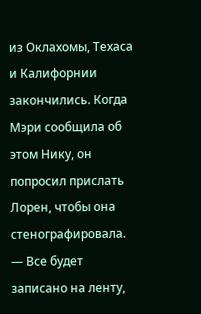из Оклахомы, Техаса и Калифорнии закончились. Когда Мэри сообщила об этом Нику, он попросил прислать Лорен, чтобы она стенографировала.
— Все будет записано на ленту,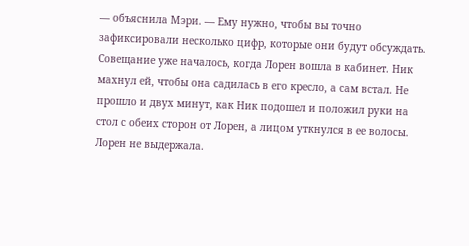— объяснила Мэри. — Ему нужно, чтобы вы точно зафиксировали несколько цифр, которые они будут обсуждать.
Совещание уже началось, когда Лорен вошла в кабинет. Ник махнул ей, чтобы она садилась в его кресло, а сам встал. Не прошло и двух минут, как Ник подошел и положил руки на стол с обеих сторон от Лорен, а лицом уткнулся в ее волосы.
Лорен не выдержала.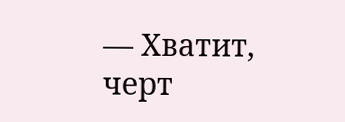— Хватит, черт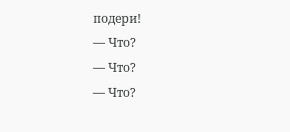подери!
— Что?
— Что?
— Что?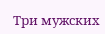Три мужских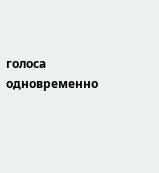голоса одновременно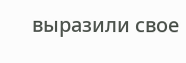выразили свое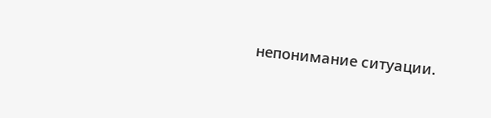непонимание ситуации.